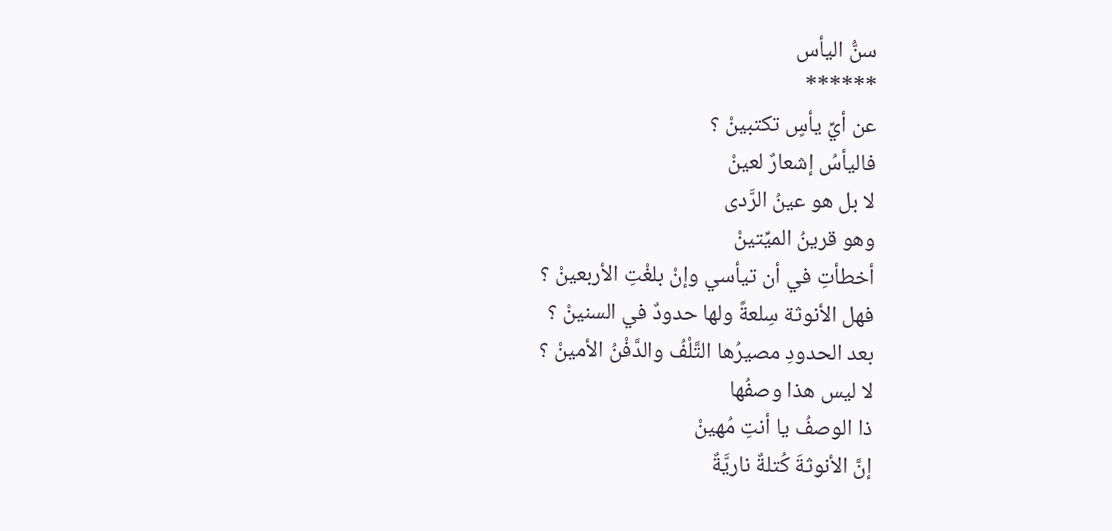سنُّ اليأس
******
عن أيِّ يأسٍ تكتبينْ ؟
فاليأسُ إشعارٌ لعينْ
لا بل هو عينُ الرَّدى
وهو قرينُ الميِّتينْ
أخطأتِ في أن تيأسي وإنْ بلغْتِ الأربعينْ ؟
فهل الأنوثة سِلعةً ولها حدودٌ في السنينْ ؟
بعد الحدودِ مصيرُها التَّلْفُ والدَّفْنُ الأمينْ ؟
لا ليس هذا وصفُها
ذا الوصفُ يا أنتِ مُهينْ
إنَّ الأنوثةَ كُتلةٌ ناريَّةٌ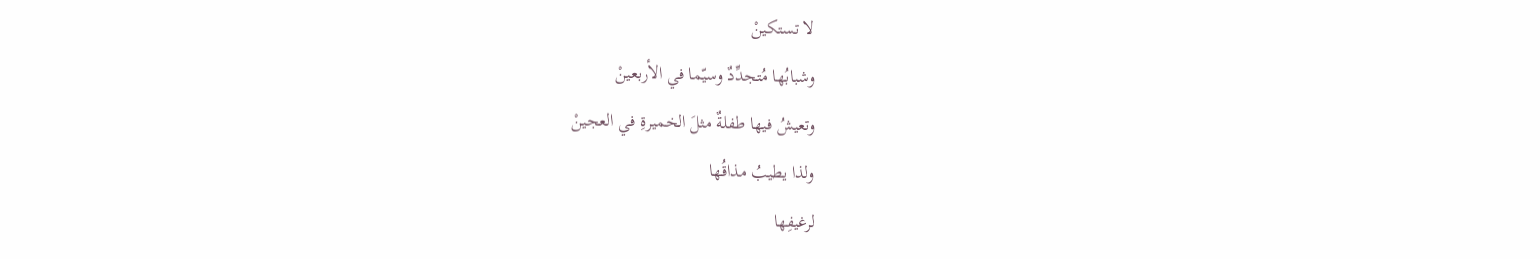لا تستكينْ
وشبابُها مُتجدِّدٌ وسيّما في الأربعينْ
وتعيشُ فيها طفلةٌ مثلَ الخميرةِ في العجينْ
ولذا يطيبُ مذاقُها
لرغيفِها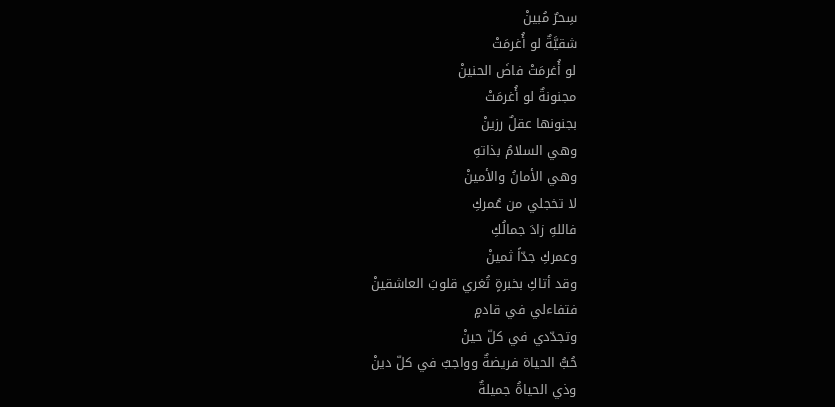سِحرٌ مُبينْ
شقيَّةٌ لو أُغرمَتْ
لو أُغرمَتْ فاضَ الحنينْ
مجنونةٌ لو أُغرمَتْ
بجنونها عقلٌ رزينْ
وهي السلامُ بذاتهِ
وهي الأمانُ والأمينْ
لا تخجلي من عُمركِ
فاللهِ زادَ جمالُكِ
وعمركِ جدّاً ثمينْ
وقد أتاكِ بخبرةٍ تُغري قلوبَ العاشقينْ
فتفاءلي في قادمٍ
وتجدّدي في كلّ حينْ
حُبُّ الحياة فريضةٌ وواجبٌ في كلّ دينْ
وذي الحياةُ جميلةٌ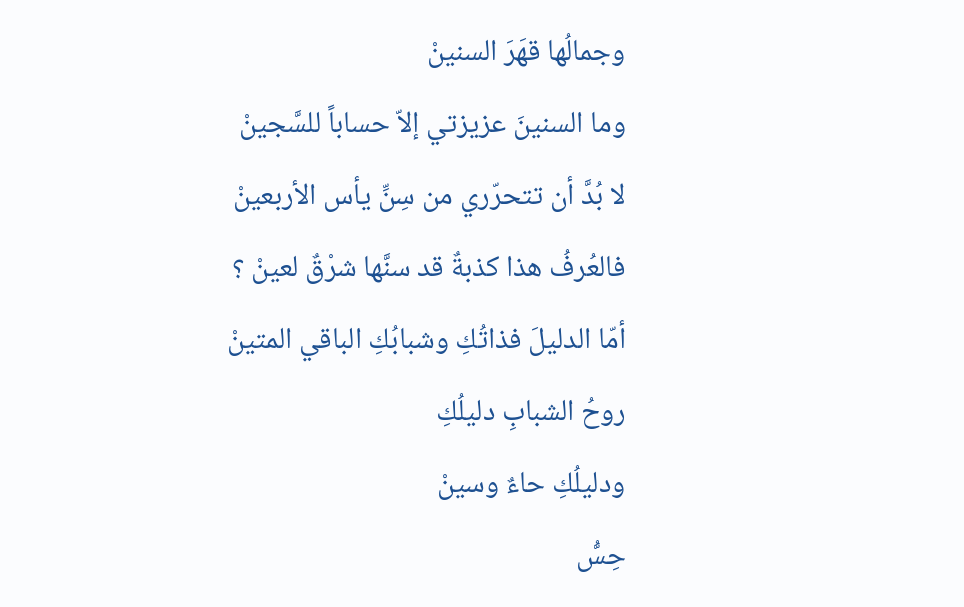وجمالُها قهَرَ السنينْ
وما السنينَ عزيزتي إلاّ حساباً للسَّجينْ
لا بُدَّ أن تتحرّري من سِنِّ يأس الأربعينْ
فالعُرفُ هذا كذبةٌ قد سنَّها شرْقٌ لعينْ ؟
أمّا الدليلَ فذاتُكِ وشبابُكِ الباقي المتينْ
روحُ الشبابِ دليلُكِ
ودليلُكِ حاءٌ وسينْ
حِسُّ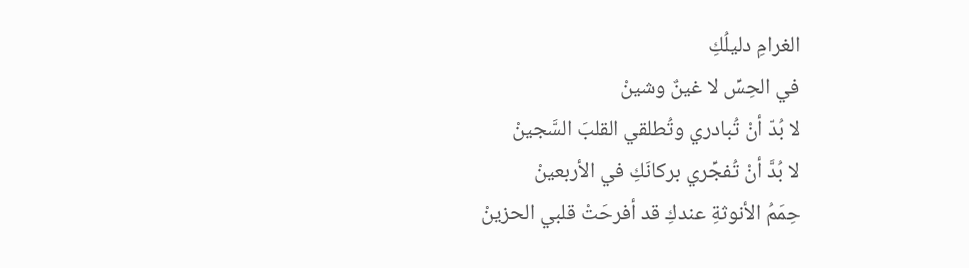الغرامِ دليلُكِ
في الحِسِّ لا غينٌ وشينْ
لا بُدّ أنْ تُبادري وتُطلقي القلبَ السَّجينْ
لا بُدَّ أنْ تُفجِّري بركانَكِ في الأربعينْ
حِمَمُ الأنوثةِ عندكِ قد أفرحَتْ قلبي الحزينْ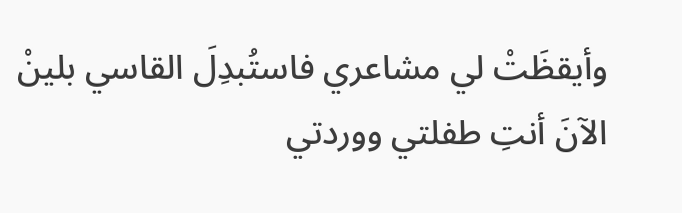وأيقظَتْ لي مشاعري فاستُبدِلَ القاسي بلينْ
الآنَ أنتِ طفلتي ووردتي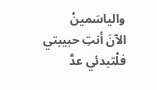والياسَمينْ
الآنَ أنتِ حبيبتي فلْتبدئي عدَّ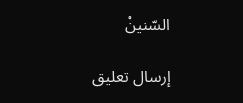السّنينْ

إرسال تعليق